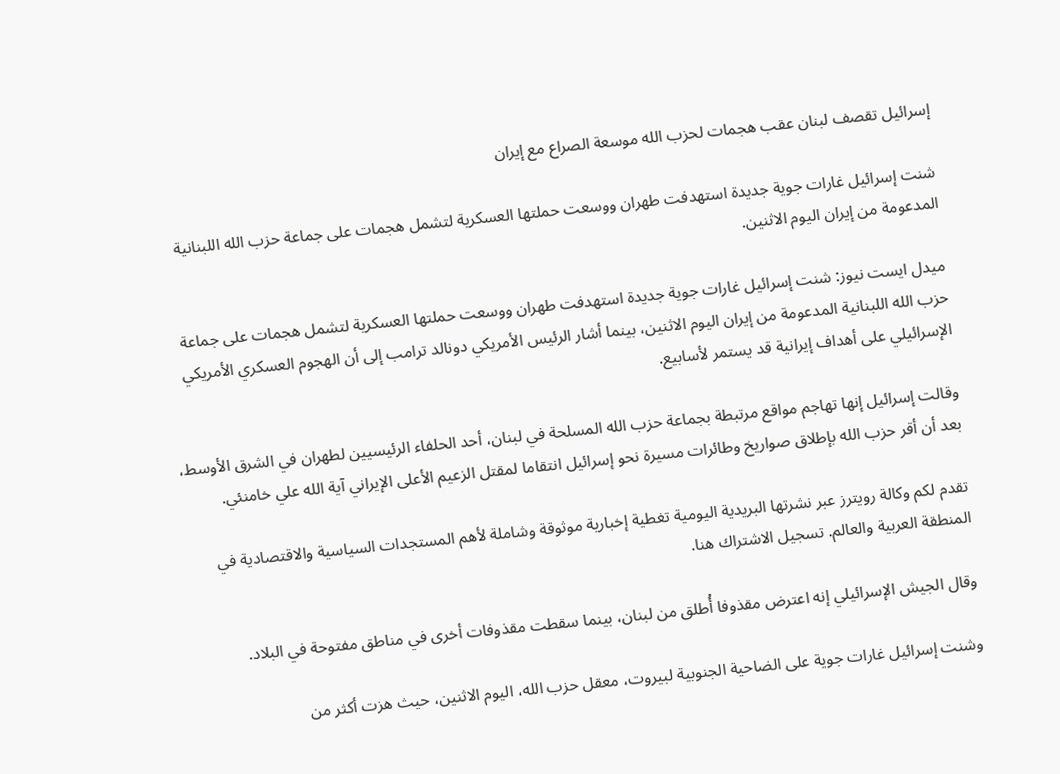إسرائيل تقصف لبنان عقب هجمات لحزب الله موسعة الصراع مع إيران

شنت إسرائيل غارات جوية جديدة استهدفت طهران ووسعت حملتها العسكرية لتشمل هجمات على جماعة حزب الله اللبنانية المدعومة من إيران اليوم الاثنين.

ميدل ايست نيوز: شنت إسرائيل غارات جوية جديدة استهدفت طهران ووسعت حملتها العسكرية لتشمل هجمات على جماعة حزب الله اللبنانية المدعومة من إيران اليوم الاثنين، بينما أشار الرئيس الأمريكي دونالد ترامب إلى أن الهجوم العسكري الأمريكي الإسرائيلي على أهداف إيرانية قد يستمر لأسابيع.

وقالت إسرائيل إنها تهاجم مواقع مرتبطة بجماعة حزب الله المسلحة في لبنان، أحد الحلفاء الرئيسيين لطهران في الشرق الأوسط، بعد أن أقر حزب الله بإطلاق صواريخ وطائرات مسيرة نحو إسرائيل انتقاما لمقتل الزعيم الأعلى الإيراني آية الله علي خامنئي.

تقدم لكم وكالة رويترز عبر نشرتها البريدية اليومية تغطية إخبارية موثوقة وشاملة لأهم المستجدات السياسية والاقتصادية في المنطقة العربية والعالم. تسجيل الاشتراك هنا.

وقال الجيش الإسرائيلي إنه اعترض مقذوفا أُطلق من لبنان، بينما سقطت مقذوفات أخرى في مناطق مفتوحة في البلاد.

وشنت إسرائيل غارات جوية على الضاحية الجنوبية لبيروت، معقل حزب الله، اليوم الاثنين، حيث هزت أكثر من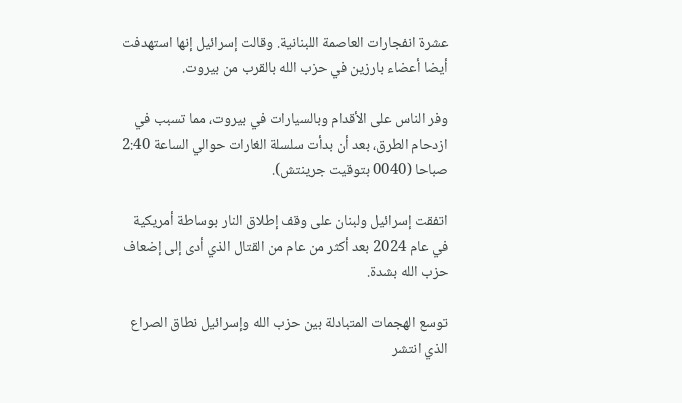عشرة انفجارات العاصمة اللبنانية. وقالت إسرائيل إنها استهدفت أيضا أعضاء بارزين في حزب الله بالقرب من بيروت.

وفر الناس على الأقدام وبالسيارات في بيروت، مما تسبب في ازدحام الطرق، بعد أن بدأت سلسلة الغارات حوالي الساعة 2:40 صباحا (0040 بتوقيت جرينتش).

اتفقت إسرائيل ولبنان على وقف إطلاق النار بوساطة أمريكية في عام 2024 بعد أكثر من عام من القتال الذي أدى إلى إضعاف حزب الله بشدة.

توسع الهجمات المتبادلة بين حزب الله وإسرائيل نطاق الصراع الذي انتشر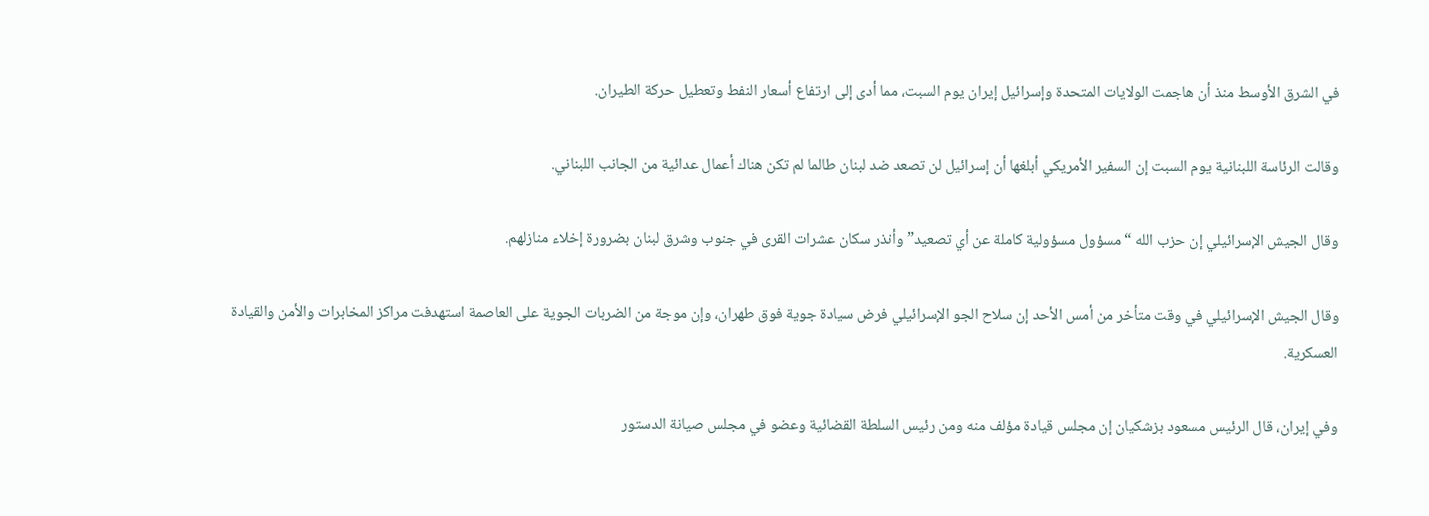في الشرق الأوسط منذ أن هاجمت الولايات المتحدة وإسرائيل إيران يوم السبت، مما أدى إلى ارتفاع أسعار النفط وتعطيل حركة الطيران.

وقالت الرئاسة اللبنانية يوم السبت إن السفير الأمريكي أبلغها أن إسرائيل لن تصعد ضد لبنان طالما لم تكن هناك أعمال عدائية من الجانب اللبناني.

وقال الجيش الإسرائيلي إن حزب الله “مسؤول مسؤولية كاملة عن أي تصعيد” وأنذر سكان عشرات القرى في جنوب وشرق لبنان بضرورة إخلاء منازلهم.

وقال الجيش الإسرائيلي في وقت متأخر من أمس الأحد إن سلاح الجو الإسرائيلي فرض سيادة جوية فوق طهران، وإن موجة من الضربات الجوية على العاصمة استهدفت مراكز المخابرات والأمن والقيادة العسكرية.

وفي إيران، قال الرئيس مسعود بزشكيان إن مجلس قيادة مؤلف منه ومن رئيس السلطة القضائية وعضو في مجلس صيانة الدستور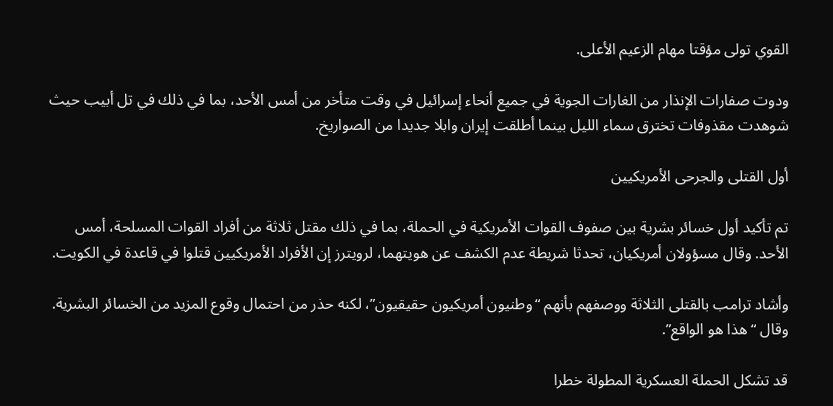القوي تولى مؤقتا مهام الزعيم الأعلى.

ودوت صفارات الإنذار من الغارات الجوية في جميع أنحاء إسرائيل في وقت متأخر من أمس الأحد، بما في ذلك في تل أبيب حيث شوهدت مقذوفات تخترق سماء الليل بينما أطلقت إيران وابلا جديدا من الصواريخ.

أول القتلى والجرحى الأمريكيين

تم تأكيد أول خسائر بشرية بين صفوف القوات الأمريكية في الحملة، بما في ذلك مقتل ثلاثة من أفراد القوات المسلحة، أمس الأحد. وقال مسؤولان أمريكيان، تحدثا شريطة عدم الكشف عن هويتهما، لرويترز إن الأفراد الأمريكيين قتلوا في قاعدة في الكويت.

وأشاد ترامب بالقتلى الثلاثة ووصفهم بأنهم “وطنيون أمريكيون حقيقيون”، لكنه حذر من احتمال وقوع المزيد من الخسائر البشرية. وقال “هذا هو الواقع”.

قد تشكل الحملة العسكرية المطولة خطرا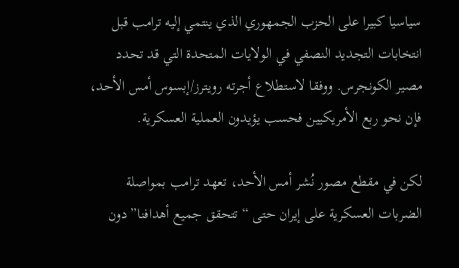سياسيا كبيرا على الحزب الجمهوري الذي ينتمي إليه ترامب قبل انتخابات التجديد النصفي في الولايات المتحدة التي قد تحدد مصير الكونجرس. ووفقا لاستطلاع أجرته رويترز/إبسوس أمس الأحد، فإن نحو ربع الأمريكيين فحسب يؤيدون العملية العسكرية.

لكن في مقطع مصور نُشر أمس الأحد، تعهد ترامب بمواصلة الضربات العسكرية على إيران حتى “تتحقق جميع أهدافنا” دون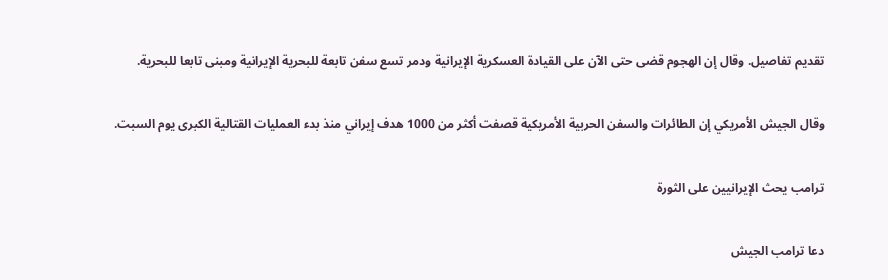تقديم تفاصيل. وقال إن الهجوم قضى حتى الآن على القيادة العسكرية الإيرانية ودمر تسع سفن تابعة للبحرية الإيرانية ومبنى تابعا للبحرية.

وقال الجيش الأمريكي إن الطائرات والسفن الحربية الأمريكية قصفت أكثر من 1000 هدف إيراني منذ بدء العمليات القتالية الكبرى يوم السبت.

ترامب يحث الإيرانيين على الثورة

دعا ترامب الجيش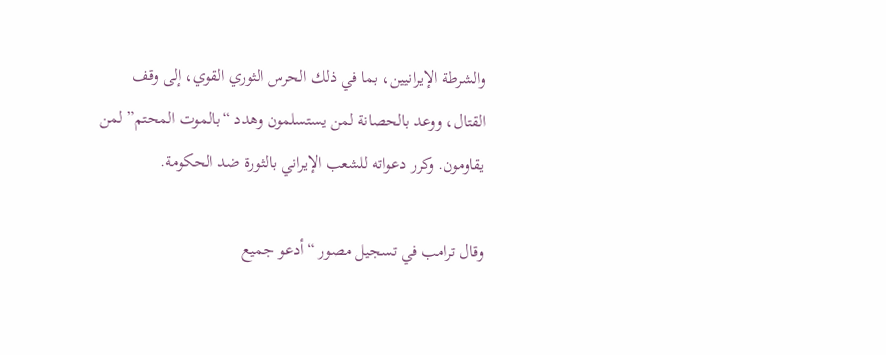والشرطة الإيرانيين، بما في ذلك الحرس الثوري القوي، إلى وقف القتال، ووعد بالحصانة لمن يستسلمون وهدد “بالموت المحتم” لمن يقاومون. وكرر دعواته للشعب الإيراني بالثورة ضد الحكومة.

وقال ترامب في تسجيل مصور “أدعو جميع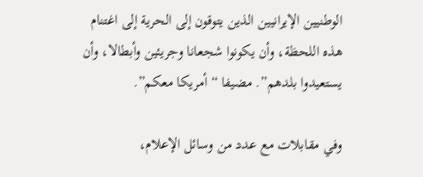الوطنيين الإيرانيين الذين يتوقون إلى الحرية إلى اغتنام هذه اللحظة، وأن يكونوا شجعانا وجريئين وأبطالا، وأن يستعيدوا بلدهم”. مضيفا “أمريكا معكم”.

وفي مقابلات مع عدد من وسائل الإعلام،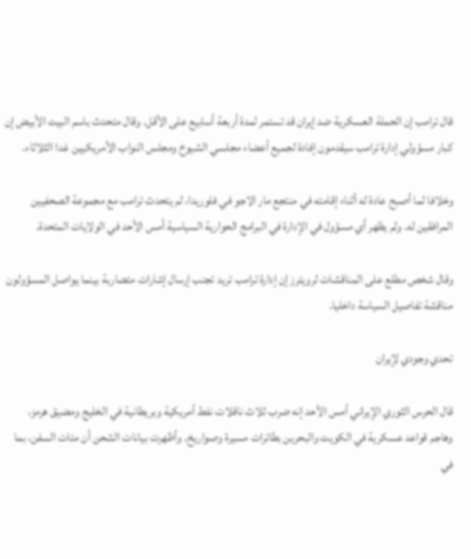قال ترامب إن الحملة العسكرية ضد إيران قد تستمر لمدة أربعة أسابيع على الأقل. وقال متحدث باسم البيت الأبيض إن كبار مسؤولي إدارة ترامب سيقدمون إفادة لجميع أعضاء مجلسي الشيوخ ومجلس النواب الأمريكيين غدا الثلاثاء.

وخلافا لما أصبح عادة له أثناء إقامته في منتجع مار الاجو في فلوريدا، لم يتحدث ترامب مع مجموعة الصحفيين المرافقين له. ولم يظهر أي مسؤول في الإدارة في البرامج الحوارية السياسية أمس الأحد في الولايات المتحدة.

وقال شخص مطلع على المناقشات لرويترز إن إدارة ترامب تريد تجنب إرسال إشارات متضاربة بينما يواصل المسؤولون مناقشة تفاصيل السياسة داخليا.

تحدي وجودي لإيران

قال الحرس الثوري الإيراني أمس الأحد إنه ضرب ثلاث ناقلات نفط أمريكية وبريطانية في الخليج ومضيق هرمز، وهاجم قواعد عسكرية في الكويت والبحرين بطائرات مسيرة وصواريخ. وأظهرت بيانات الشحن أن مئات السفن، بما في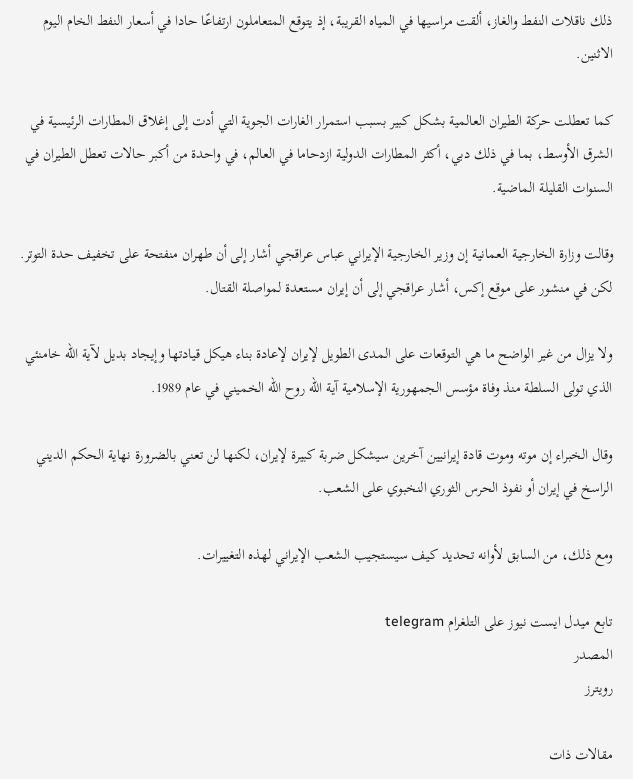ذلك ناقلات النفط والغاز، ألقت مراسيها في المياه القريبة، إذ يتوقع المتعاملون ارتفاعًا حادا في أسعار النفط الخام اليوم الاثنين.

كما تعطلت حركة الطيران العالمية بشكل كبير بسبب استمرار الغارات الجوية التي أدت إلى إغلاق المطارات الرئيسية في الشرق الأوسط، بما في ذلك دبي، أكثر المطارات الدولية ازدحاما في العالم، في واحدة من أكبر حالات تعطل الطيران في السنوات القليلة الماضية.

وقالت وزارة الخارجية العمانية إن وزير الخارجية الإيراني عباس عراقجي أشار إلى أن طهران منفتحة على تخفيف حدة التوتر. لكن في منشور على موقع إكس، أشار عراقجي إلى أن إيران مستعدة لمواصلة القتال.

ولا يزال من غير الواضح ما هي التوقعات على المدى الطويل لإيران لإعادة بناء هيكل قيادتها وإيجاد بديل لآية الله خامنئي الذي تولى السلطة منذ وفاة مؤسس الجمهورية الإسلامية آية الله روح الله الخميني في عام 1989.

وقال الخبراء إن موته وموت قادة إيرانيين آخرين سيشكل ضربة كبيرة لإيران، لكنها لن تعني بالضرورة نهاية الحكم الديني الراسخ في إيران أو نفوذ الحرس الثوري النخبوي على الشعب.

ومع ذلك، من السابق لأوانه تحديد كيف سيستجيب الشعب الإيراني لهذه التغييرات.

تابع ميدل ايست نيوز على التلغرام telegram
المصدر
رويترز

مقالات ذات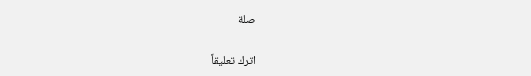صلة

اترك تعليقاً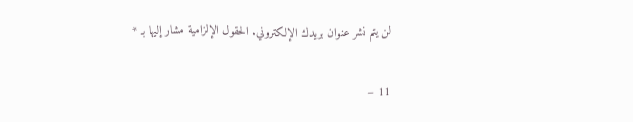لن يتم نشر عنوان بريدك الإلكتروني. الحقول الإلزامية مشار إليها بـ *

11 −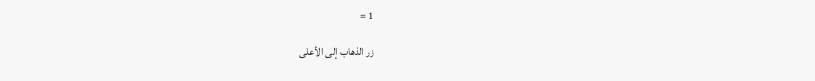1 =

زر الذهاب إلى الأعلى